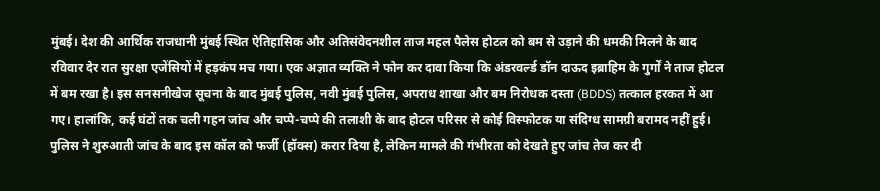मुंबई। देश की आर्थिक राजधानी मुंबई स्थित ऐतिहासिक और अतिसंवेदनशील ताज महल पैलेस होटल को बम से उड़ाने की धमकी मिलने के बाद रविवार देर रात सुरक्षा एजेंसियों में हड़कंप मच गया। एक अज्ञात व्यक्ति ने फोन कर दावा किया कि अंडरवर्ल्ड डॉन दाऊद इब्राहिम के गुर्गों ने ताज होटल में बम रखा है। इस सनसनीखेज सूचना के बाद मुंबई पुलिस, नवी मुंबई पुलिस, अपराध शाखा और बम निरोधक दस्ता (BDDS) तत्काल हरकत में आ गए। हालांकि, कई घंटों तक चली गहन जांच और चप्पे-चप्पे की तलाशी के बाद होटल परिसर से कोई विस्फोटक या संदिग्ध सामग्री बरामद नहीं हुई। पुलिस ने शुरुआती जांच के बाद इस कॉल को फर्जी (हॉक्स) करार दिया है, लेकिन मामले की गंभीरता को देखते हुए जांच तेज कर दी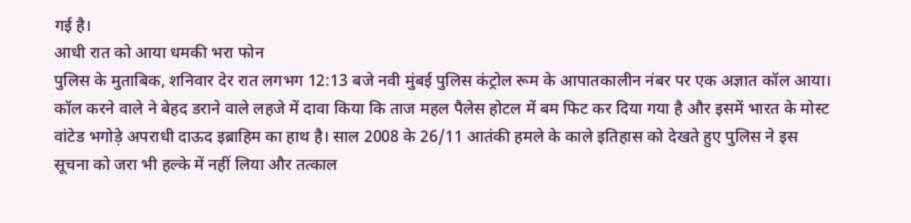गई है।
आधी रात को आया धमकी भरा फोन
पुलिस के मुताबिक, शनिवार देर रात लगभग 12:13 बजे नवी मुंबई पुलिस कंट्रोल रूम के आपातकालीन नंबर पर एक अज्ञात कॉल आया। कॉल करने वाले ने बेहद डराने वाले लहजे में दावा किया कि ताज महल पैलेस होटल में बम फिट कर दिया गया है और इसमें भारत के मोस्ट वांटेड भगोड़े अपराधी दाऊद इब्राहिम का हाथ है। साल 2008 के 26/11 आतंकी हमले के काले इतिहास को देखते हुए पुलिस ने इस सूचना को जरा भी हल्के में नहीं लिया और तत्काल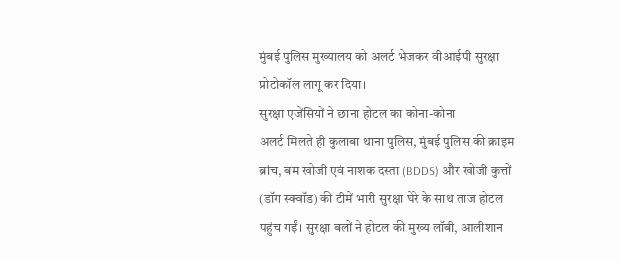मुंबई पुलिस मुख्यालय को अलर्ट भेजकर वीआईपी सुरक्षा प्रोटोकॉल लागू कर दिया।
सुरक्षा एजेंसियों ने छाना होटल का कोना-कोना
अलर्ट मिलते ही कुलाबा थाना पुलिस, मुंबई पुलिस की क्राइम ब्रांच, बम खोजी एवं नाशक दस्ता (BDDS) और खोजी कुत्तों (डॉग स्क्वॉड) की टीमें भारी सुरक्षा घेरे के साथ ताज होटल पहुंच गईं। सुरक्षा बलों ने होटल की मुख्य लॉबी, आलीशान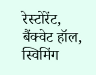रेस्टोरेंट, बैंक्वेट हॉल, स्विमिंग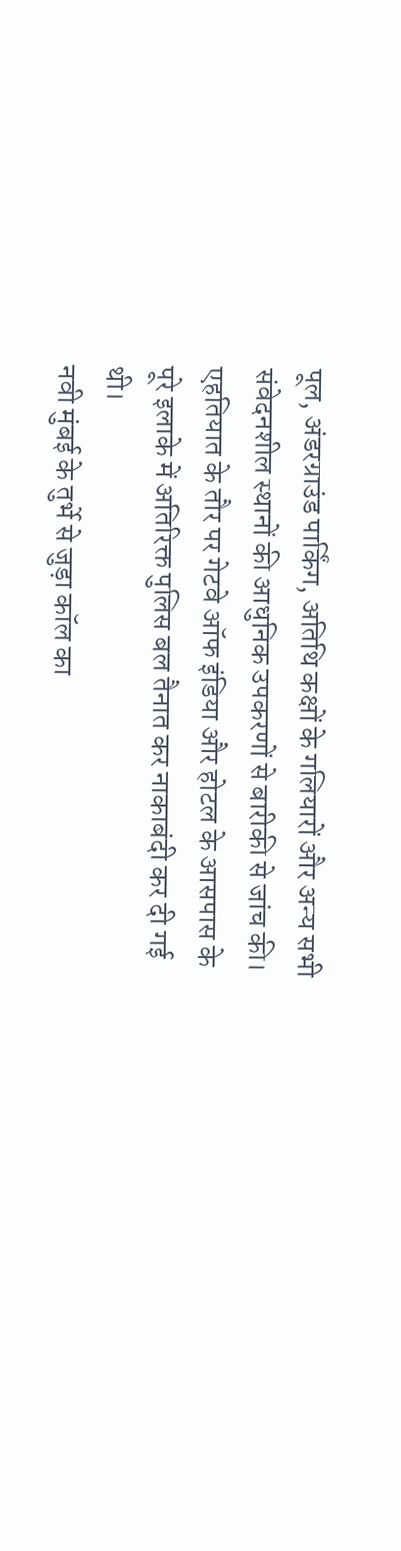पूल, अंडरग्राउंड पार्किंग, अतिथि कक्षों के गलियारों और अन्य सभी संवेदनशील स्थानों की आधुनिक उपकरणों से बारीकी से जांच की। एहतियात के तौर पर गेटवे ऑफ इंडिया और होटल के आसपास के पूरे इलाके में अतिरिक्त पुलिस बल तैनात कर नाकाबंदी कर दी गई थी।
नवी मुंबई के तुर्भे से जुड़ा कॉल का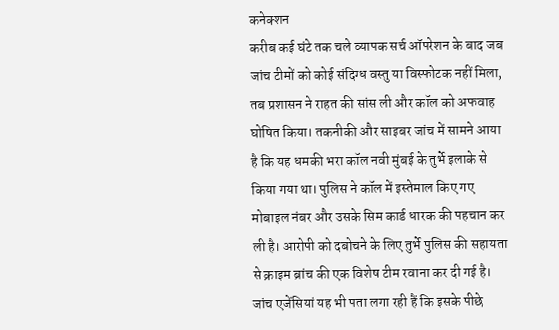कनेक्शन
करीब कई घंटे तक चले व्यापक सर्च ऑपरेशन के बाद जब जांच टीमों को कोई संदिग्ध वस्तु या विस्फोटक नहीं मिला, तब प्रशासन ने राहत की सांस ली और कॉल को अफवाह घोषित किया। तकनीकी और साइबर जांच में सामने आया है कि यह धमकी भरा कॉल नवी मुंबई के तुर्भे इलाके से किया गया था। पुलिस ने कॉल में इस्तेमाल किए गए मोबाइल नंबर और उसके सिम कार्ड धारक की पहचान कर ली है। आरोपी को दबोचने के लिए तुर्भे पुलिस की सहायता से क्राइम ब्रांच की एक विशेष टीम रवाना कर दी गई है। जांच एजेंसियां यह भी पता लगा रही हैं कि इसके पीछे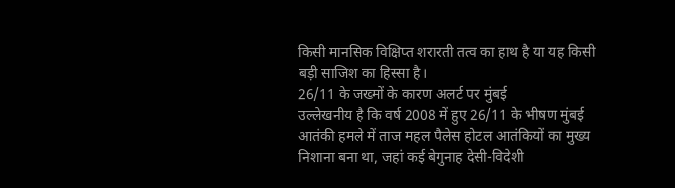किसी मानसिक विक्षिप्त शरारती तत्व का हाथ है या यह किसी बड़ी साजिश का हिस्सा है।
26/11 के जख्मों के कारण अलर्ट पर मुंबई
उल्लेखनीय है कि वर्ष 2008 में हुए 26/11 के भीषण मुंबई आतंकी हमले में ताज महल पैलेस होटल आतंकियों का मुख्य निशाना बना था, जहां कई बेगुनाह देसी-विदेशी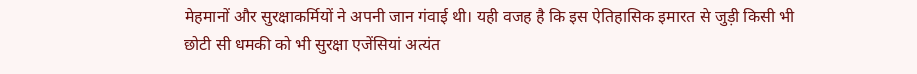मेहमानों और सुरक्षाकर्मियों ने अपनी जान गंवाई थी। यही वजह है कि इस ऐतिहासिक इमारत से जुड़ी किसी भी छोटी सी धमकी को भी सुरक्षा एजेंसियां अत्यंत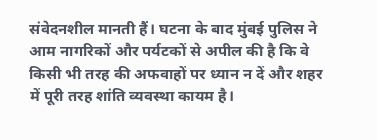संवेदनशील मानती हैं। घटना के बाद मुंबई पुलिस ने आम नागरिकों और पर्यटकों से अपील की है कि वे किसी भी तरह की अफवाहों पर ध्यान न दें और शहर में पूरी तरह शांति व्यवस्था कायम है।